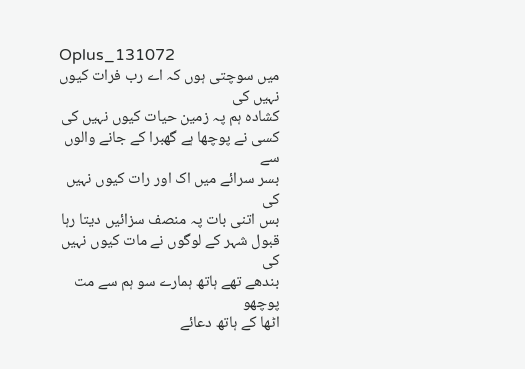Oplus_131072
میں سوچتی ہوں کہ اے رب فرات کیوں نہیں کی
کشادہ ہم پہ زمین حیات کیوں نہیں کی
کسی نے پوچھا ہے گھبرا کے جانے والوں سے
بسر سرائے میں اک اور رات کیوں نہیں کی
بس اتنی بات پہ منصف سزائیں دیتا رہا
قبول شہر کے لوگوں نے مات کیوں نہیں کی
بندھے تھے ہاتھ ہمارے سو ہم سے مت پوچھو
اٹھا کے ہاتھ دعائے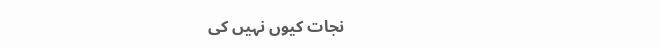نجات کیوں نہیں کی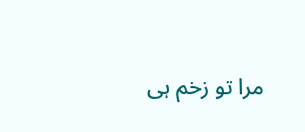مرا تو زخم ہی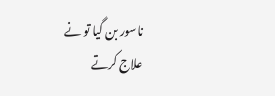ناسور بن گیا تو نے
علاج کرتے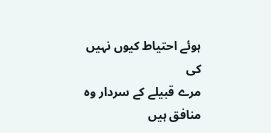ہوئے احتیاط کیوں نہیں کی
مرے قبیلے کے سردار وہ منافق ہیں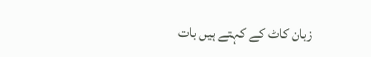زبان کاٹ کے کہتے ہیں بات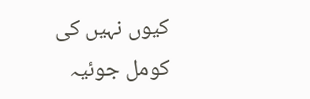کیوں نہیں کی
کومل جوئیہ